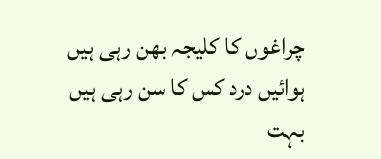چراغوں کا کلیجہ بھن رہی ہیں
ہوائیں درد کس کا سن رہی ہیں
بہت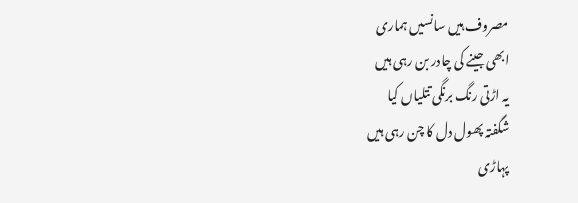مصروف ہیں سانسیں ہماری
ابھی جینے کی چادر بن رہی ہیں
یہ اڑتی رنگ برنگی تتلیاں کیا
شگفتہ پھول دل کا چن رہی ہیں
پہاڑی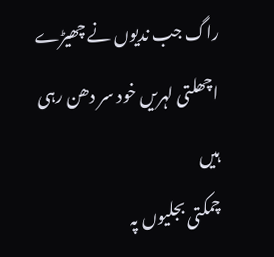راگ جب ندیوں نے چھیڑے
اچھلتی لہریں خود سر دھن رہی ہیں
چمکتی بجلیوں پہ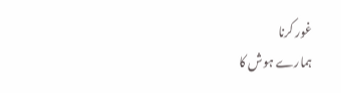غور کرنا
ہمارے ہوش کا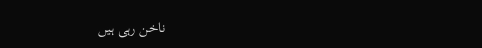ناخن رہی ہیں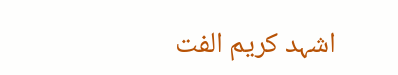اشہد کریم الفت